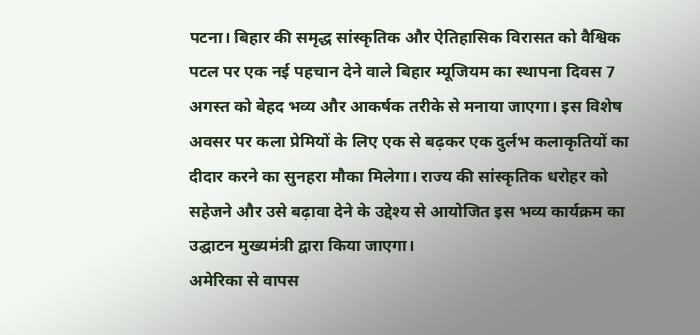पटना। बिहार की समृद्ध सांस्कृतिक और ऐतिहासिक विरासत को वैश्विक पटल पर एक नई पहचान देने वाले बिहार म्यूजियम का स्थापना दिवस 7 अगस्त को बेहद भव्य और आकर्षक तरीके से मनाया जाएगा। इस विशेष अवसर पर कला प्रेमियों के लिए एक से बढ़कर एक दुर्लभ कलाकृतियों का दीदार करने का सुनहरा मौका मिलेगा। राज्य की सांस्कृतिक धरोहर को सहेजने और उसे बढ़ावा देने के उद्देश्य से आयोजित इस भव्य कार्यक्रम का उद्घाटन मुख्यमंत्री द्वारा किया जाएगा।
अमेरिका से वापस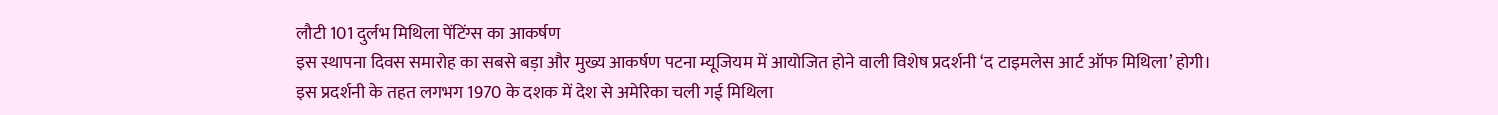लौटी 101 दुर्लभ मिथिला पेंटिंग्स का आकर्षण
इस स्थापना दिवस समारोह का सबसे बड़ा और मुख्य आकर्षण पटना म्यूजियम में आयोजित होने वाली विशेष प्रदर्शनी ‘द टाइमलेस आर्ट ऑफ मिथिला’ होगी। इस प्रदर्शनी के तहत लगभग 1970 के दशक में देश से अमेरिका चली गई मिथिला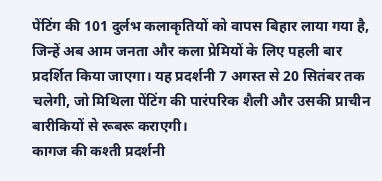पेंटिंग की 101 दुर्लभ कलाकृतियों को वापस बिहार लाया गया है, जिन्हें अब आम जनता और कला प्रेमियों के लिए पहली बार प्रदर्शित किया जाएगा। यह प्रदर्शनी 7 अगस्त से 20 सितंबर तक चलेगी, जो मिथिला पेंटिंग की पारंपरिक शैली और उसकी प्राचीन बारीकियों से रूबरू कराएगी।
कागज की कश्ती प्रदर्शनी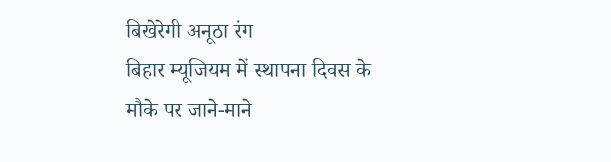बिखेरेगी अनूठा रंग
बिहार म्यूजियम में स्थापना दिवस के मौके पर जाने-माने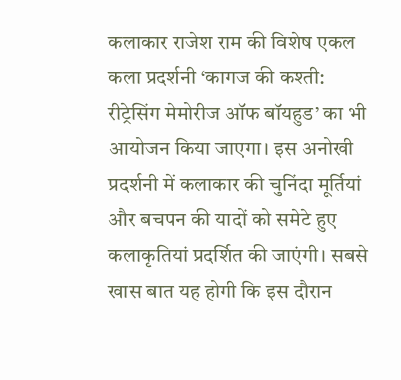कलाकार राजेश राम की विशेष एकल कला प्रदर्शनी ‘कागज की कश्ती: रीट्रेसिंग मेमोरीज ऑफ बॉयहुड’ का भी आयोजन किया जाएगा। इस अनोखी प्रदर्शनी में कलाकार की चुनिंदा मूर्तियां और बचपन की यादों को समेटे हुए कलाकृतियां प्रदर्शित की जाएंगी। सबसे खास बात यह होगी कि इस दौरान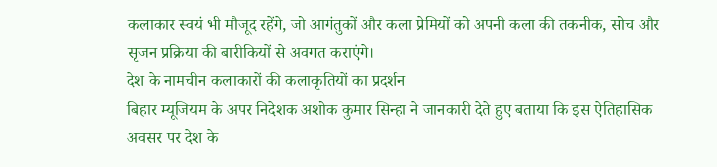कलाकार स्वयं भी मौजूद रहेंगे, जो आगंतुकों और कला प्रेमियों को अपनी कला की तकनीक, सोच और सृजन प्रक्रिया की बारीकियों से अवगत कराएंगे।
देश के नामचीन कलाकारों की कलाकृतियों का प्रदर्शन
बिहार म्यूजियम के अपर निदेशक अशोक कुमार सिन्हा ने जानकारी देते हुए बताया कि इस ऐतिहासिक अवसर पर देश के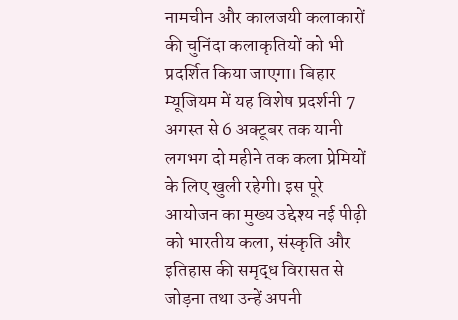नामचीन और कालजयी कलाकारों की चुनिंदा कलाकृतियों को भी प्रदर्शित किया जाएगा। बिहार म्यूजियम में यह विशेष प्रदर्शनी 7 अगस्त से 6 अक्टूबर तक यानी लगभग दो महीने तक कला प्रेमियों के लिए खुली रहेगी। इस पूरे आयोजन का मुख्य उद्देश्य नई पीढ़ी को भारतीय कला, संस्कृति और इतिहास की समृद्ध विरासत से जोड़ना तथा उन्हें अपनी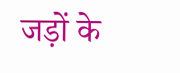जड़ों के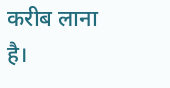करीब लाना है।